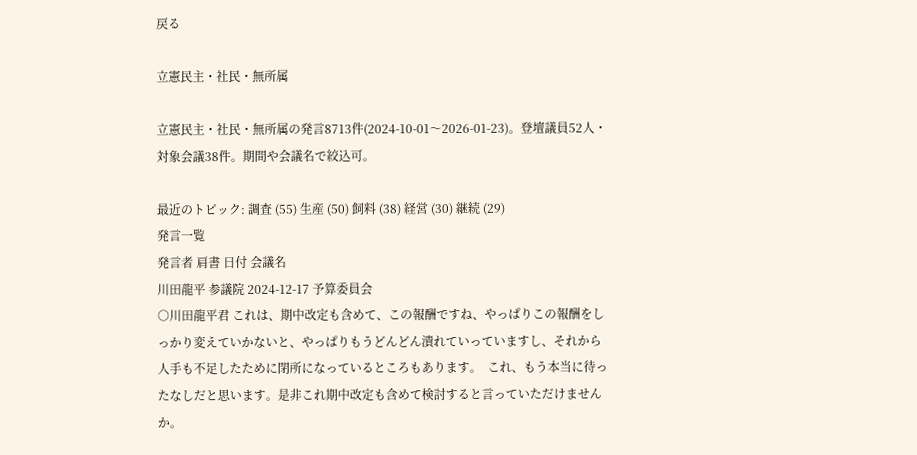戻る

立憲民主・社民・無所属

立憲民主・社民・無所属の発言8713件(2024-10-01〜2026-01-23)。登壇議員52人・対象会議38件。期間や会議名で絞込可。

最近のトピック: 調査 (55) 生産 (50) 飼料 (38) 経営 (30) 継続 (29)
発言一覧
発言者 肩書 日付 会議名
川田龍平 参議院 2024-12-17 予算委員会
○川田龍平君 これは、期中改定も含めて、この報酬ですね、やっぱりこの報酬をしっかり変えていかないと、やっぱりもうどんどん潰れていっていますし、それから人手も不足したために閉所になっているところもあります。  これ、もう本当に待ったなしだと思います。是非これ期中改定も含めて検討すると言っていただけませんか。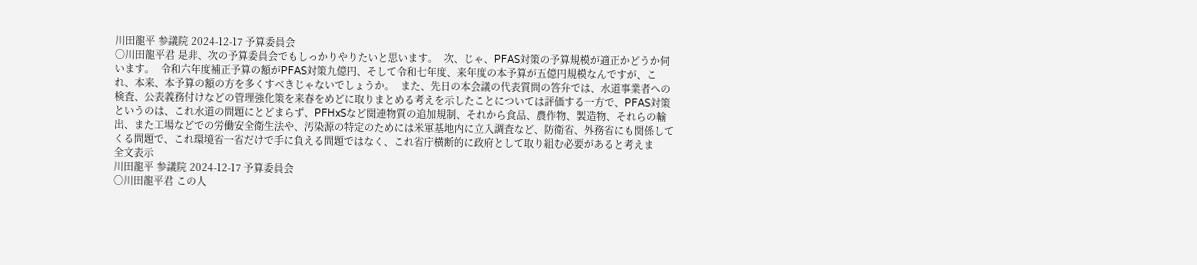川田龍平 参議院 2024-12-17 予算委員会
○川田龍平君 是非、次の予算委員会でもしっかりやりたいと思います。  次、じゃ、PFAS対策の予算規模が適正かどうか伺います。  令和六年度補正予算の額がPFAS対策九億円、そして令和七年度、来年度の本予算が五億円規模なんですが、これ、本来、本予算の額の方を多くすべきじゃないでしょうか。  また、先日の本会議の代表質問の答弁では、水道事業者への検査、公表義務付けなどの管理強化策を来春をめどに取りまとめる考えを示したことについては評価する一方で、PFAS対策というのは、これ水道の問題にとどまらず、PFHxSなど関連物質の追加規制、それから食品、農作物、製造物、それらの輸出、また工場などでの労働安全衛生法や、汚染源の特定のためには米軍基地内に立入調査など、防衛省、外務省にも関係してくる問題で、これ環境省一省だけで手に負える問題ではなく、これ省庁横断的に政府として取り組む必要があると考えま
全文表示
川田龍平 参議院 2024-12-17 予算委員会
○川田龍平君 この人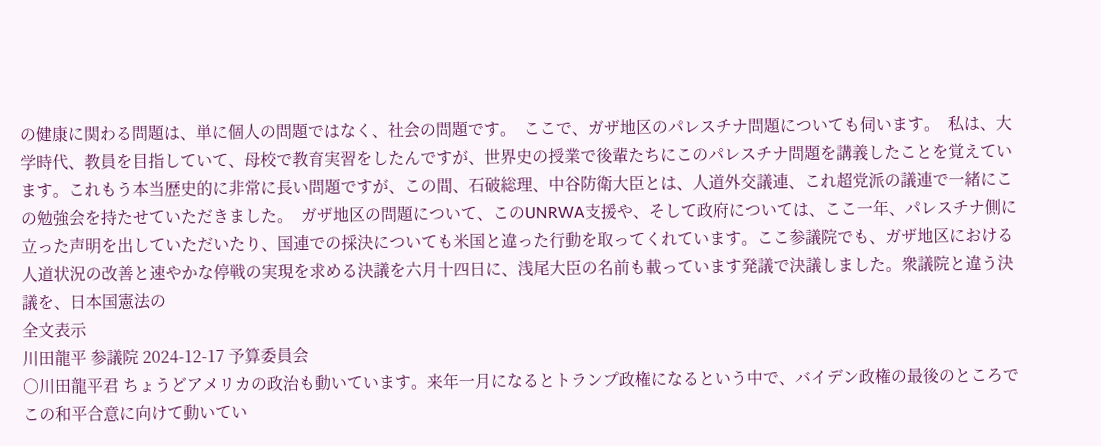の健康に関わる問題は、単に個人の問題ではなく、社会の問題です。  ここで、ガザ地区のパレスチナ問題についても伺います。  私は、大学時代、教員を目指していて、母校で教育実習をしたんですが、世界史の授業で後輩たちにこのパレスチナ問題を講義したことを覚えています。これもう本当歴史的に非常に長い問題ですが、この間、石破総理、中谷防衛大臣とは、人道外交議連、これ超党派の議連で一緒にこの勉強会を持たせていただきました。  ガザ地区の問題について、このUNRWA支援や、そして政府については、ここ一年、パレスチナ側に立った声明を出していただいたり、国連での採決についても米国と違った行動を取ってくれています。ここ参議院でも、ガザ地区における人道状況の改善と速やかな停戦の実現を求める決議を六月十四日に、浅尾大臣の名前も載っています発議で決議しました。衆議院と違う決議を、日本国憲法の
全文表示
川田龍平 参議院 2024-12-17 予算委員会
○川田龍平君 ちょうどアメリカの政治も動いています。来年一月になるとトランプ政権になるという中で、バイデン政権の最後のところでこの和平合意に向けて動いてい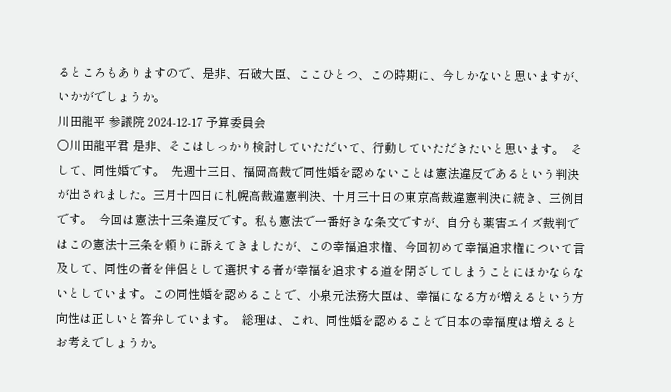るところもありますので、是非、石破大臣、ここひとつ、この時期に、今しかないと思いますが、いかがでしょうか。
川田龍平 参議院 2024-12-17 予算委員会
○川田龍平君 是非、そこはしっかり検討していただいて、行動していただきたいと思います。  そして、同性婚です。  先週十三日、福岡高裁で同性婚を認めないことは憲法違反であるという判決が出されました。三月十四日に札幌高裁違憲判決、十月三十日の東京高裁違憲判決に続き、三例目です。  今回は憲法十三条違反です。私も憲法で一番好きな条文ですが、自分も薬害エイズ裁判ではこの憲法十三条を頼りに訴えてきましたが、この幸福追求権、今回初めて幸福追求権について言及して、同性の者を伴侶として選択する者が幸福を追求する道を閉ざしてしまうことにほかならないとしています。この同性婚を認めることで、小泉元法務大臣は、幸福になる方が増えるという方向性は正しいと答弁しています。  総理は、これ、同性婚を認めることで日本の幸福度は増えるとお考えでしょうか。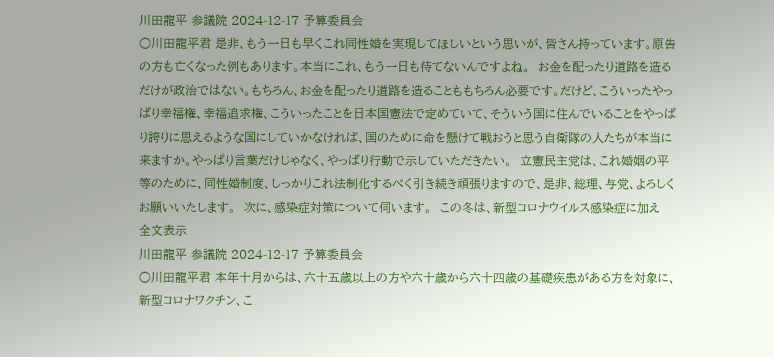川田龍平 参議院 2024-12-17 予算委員会
○川田龍平君 是非、もう一日も早くこれ同性婚を実現してほしいという思いが、皆さん持っています。原告の方も亡くなった例もあります。本当にこれ、もう一日も待てないんですよね。  お金を配ったり道路を造るだけが政治ではない。もちろん、お金を配ったり道路を造ることももちろん必要です。だけど、こういったやっぱり幸福権、幸福追求権、こういったことを日本国憲法で定めていて、そういう国に住んでいることをやっぱり誇りに思えるような国にしていかなければ、国のために命を懸けて戦おうと思う自衛隊の人たちが本当に来ますか。やっぱり言葉だけじゃなく、やっぱり行動で示していただきたい。  立憲民主党は、これ婚姻の平等のために、同性婚制度、しっかりこれ法制化するべく引き続き頑張りますので、是非、総理、与党、よろしくお願いいたします。  次に、感染症対策について伺います。  この冬は、新型コロナウイルス感染症に加え
全文表示
川田龍平 参議院 2024-12-17 予算委員会
○川田龍平君 本年十月からは、六十五歳以上の方や六十歳から六十四歳の基礎疾患がある方を対象に、新型コロナワクチン、こ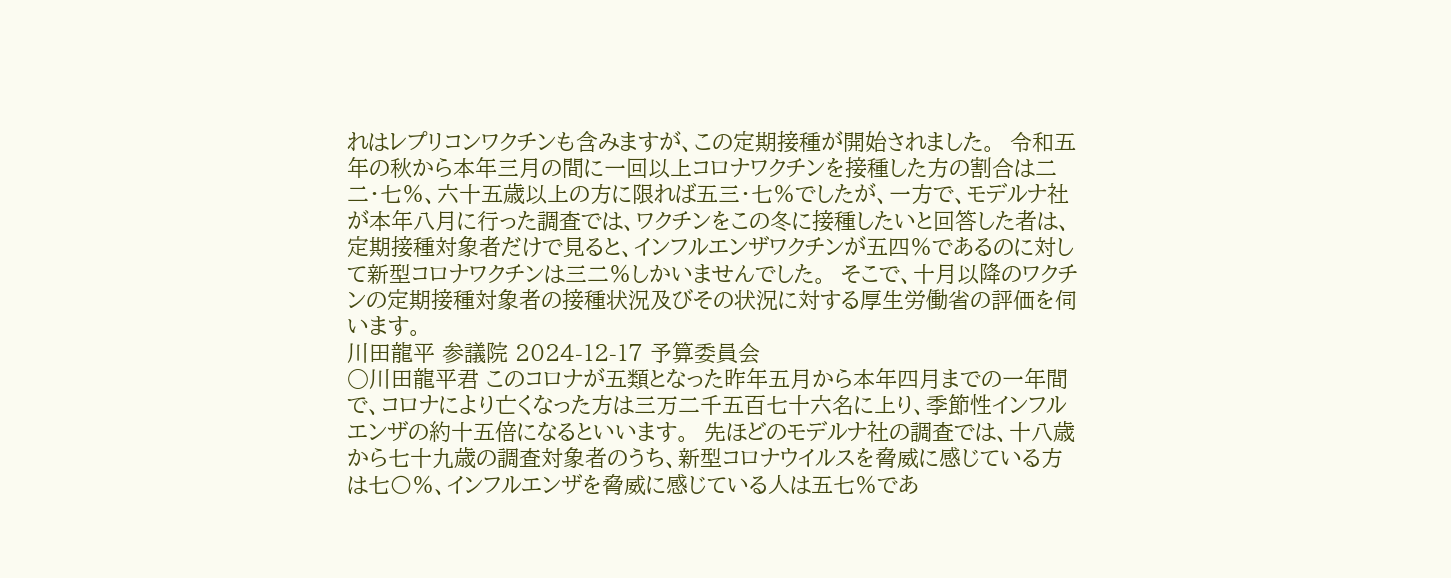れはレプリコンワクチンも含みますが、この定期接種が開始されました。  令和五年の秋から本年三月の間に一回以上コロナワクチンを接種した方の割合は二二・七%、六十五歳以上の方に限れば五三・七%でしたが、一方で、モデルナ社が本年八月に行った調査では、ワクチンをこの冬に接種したいと回答した者は、定期接種対象者だけで見ると、インフルエンザワクチンが五四%であるのに対して新型コロナワクチンは三二%しかいませんでした。  そこで、十月以降のワクチンの定期接種対象者の接種状況及びその状況に対する厚生労働省の評価を伺います。
川田龍平 参議院 2024-12-17 予算委員会
○川田龍平君 このコロナが五類となった昨年五月から本年四月までの一年間で、コロナにより亡くなった方は三万二千五百七十六名に上り、季節性インフルエンザの約十五倍になるといいます。  先ほどのモデルナ社の調査では、十八歳から七十九歳の調査対象者のうち、新型コロナウイルスを脅威に感じている方は七〇%、インフルエンザを脅威に感じている人は五七%であ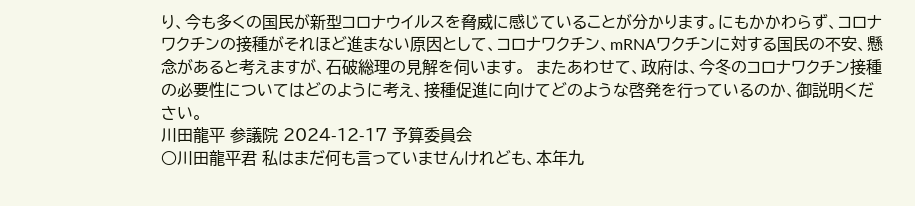り、今も多くの国民が新型コロナウイルスを脅威に感じていることが分かります。にもかかわらず、コロナワクチンの接種がそれほど進まない原因として、コロナワクチン、mRNAワクチンに対する国民の不安、懸念があると考えますが、石破総理の見解を伺います。  またあわせて、政府は、今冬のコロナワクチン接種の必要性についてはどのように考え、接種促進に向けてどのような啓発を行っているのか、御説明ください。
川田龍平 参議院 2024-12-17 予算委員会
○川田龍平君 私はまだ何も言っていませんけれども、本年九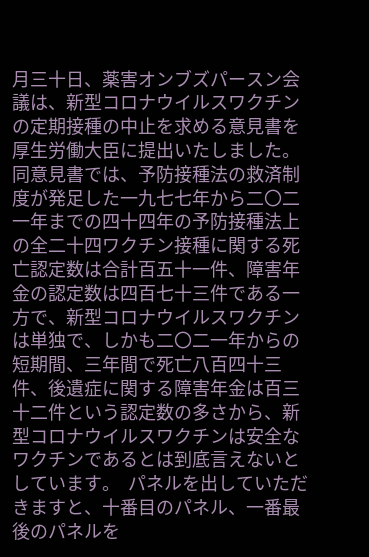月三十日、薬害オンブズパースン会議は、新型コロナウイルスワクチンの定期接種の中止を求める意見書を厚生労働大臣に提出いたしました。  同意見書では、予防接種法の救済制度が発足した一九七七年から二〇二一年までの四十四年の予防接種法上の全二十四ワクチン接種に関する死亡認定数は合計百五十一件、障害年金の認定数は四百七十三件である一方で、新型コロナウイルスワクチンは単独で、しかも二〇二一年からの短期間、三年間で死亡八百四十三件、後遺症に関する障害年金は百三十二件という認定数の多さから、新型コロナウイルスワクチンは安全なワクチンであるとは到底言えないとしています。  パネルを出していただきますと、十番目のパネル、一番最後のパネルを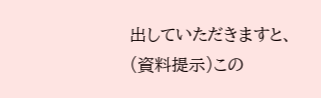出していただきますと、(資料提示)この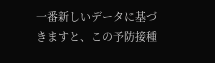一番新しいデータに基づきますと、この予防接種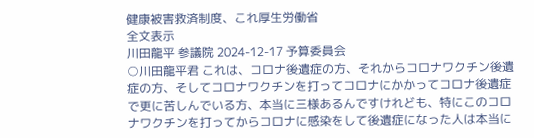健康被害救済制度、これ厚生労働省
全文表示
川田龍平 参議院 2024-12-17 予算委員会
○川田龍平君 これは、コロナ後遺症の方、それからコロナワクチン後遺症の方、そしてコロナワクチンを打ってコロナにかかってコロナ後遺症で更に苦しんでいる方、本当に三様あるんですけれども、特にこのコロナワクチンを打ってからコロナに感染をして後遺症になった人は本当に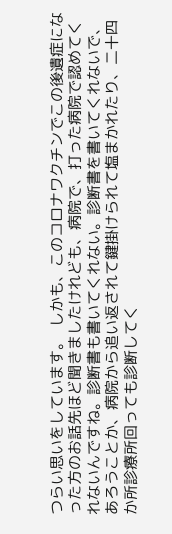つらい思いをしています。  しかも、このコロナワクチンでこの後遺症になった方のお話先ほど聞きましたけれども、病院で、打った病院で認めてくれないんですね。診断書も書いてくれない。診断書を書いてくれないで、あろうことか、病院から追い返されて鍵掛けられて塩まかれたり、二十四か所診療所回っても診断してく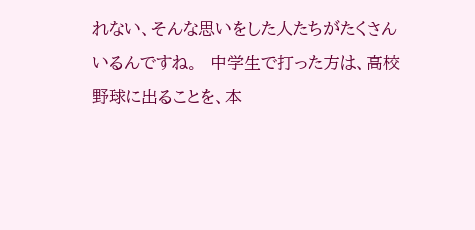れない、そんな思いをした人たちがたくさんいるんですね。  中学生で打った方は、高校野球に出ることを、本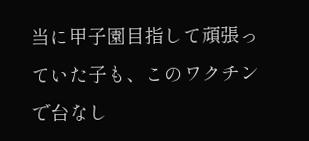当に甲子園目指して頑張っていた子も、このワクチンで台なし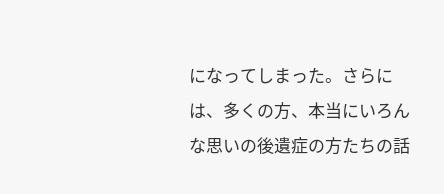になってしまった。さらには、多くの方、本当にいろんな思いの後遺症の方たちの話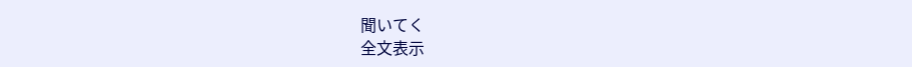聞いてく
全文表示